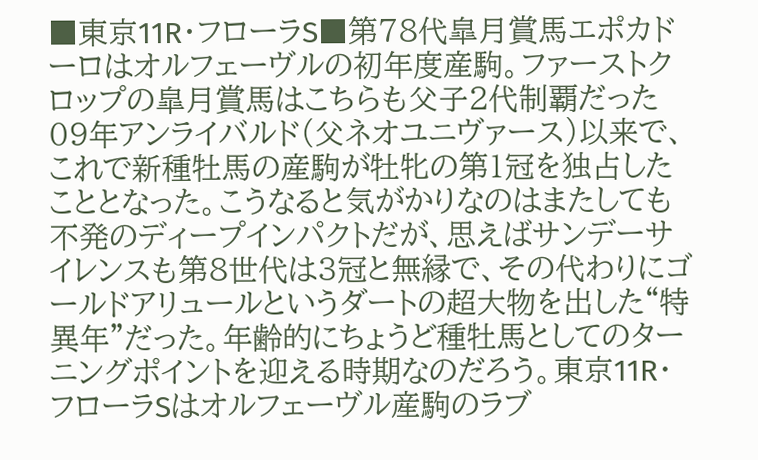■東京11R・フローラS■第78代皐月賞馬エポカドーロはオルフェーヴルの初年度産駒。ファーストクロップの皐月賞馬はこちらも父子2代制覇だった09年アンライバルド(父ネオユニヴァース)以来で、これで新種牡馬の産駒が牡牝の第1冠を独占したこととなった。こうなると気がかりなのはまたしても不発のディープインパクトだが、思えばサンデーサイレンスも第8世代は3冠と無縁で、その代わりにゴールドアリュールというダートの超大物を出した“特異年”だった。年齢的にちょうど種牡馬としてのターニングポイントを迎える時期なのだろう。東京11R・フローラSはオルフェーヴル産駒のラブ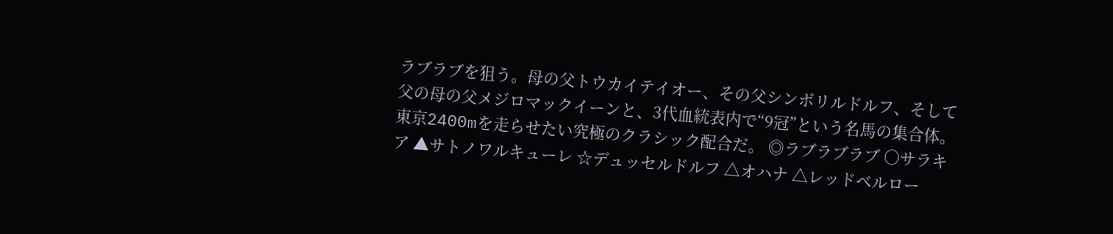ラブラブを狙う。母の父トウカイテイオー、その父シンボリルドルフ、そして父の母の父メジロマックイーンと、3代血統表内で“9冠”という名馬の集合体。東京2400mを走らせたい究極のクラシック配合だ。 ◎ラブラブラブ ○サラキア ▲サトノワルキューレ ☆デュッセルドルフ △オハナ △レッドベルロー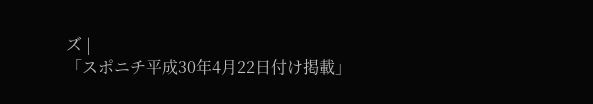ズ |
「スポニチ平成30年4月22日付け掲載」